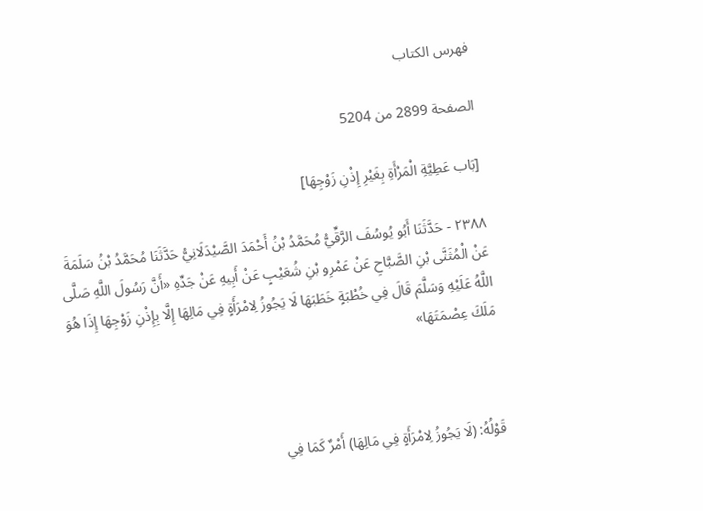فهرس الكتاب

الصفحة 2899 من 5204

[بَاب عَطِيَّةِ الْمَرْأَةِ بِغَيْرِ إِذْنِ زَوْجِهَا]

٢٣٨٨ - حَدَّثَنَا أَبُو يُوسُفَ الرَّقِّيُّ مُحَمَّدُ بْنُ أَحْمَدَ الصَّيْدَلَانِيُّ حَدَّثَنَا مُحَمَّدُ بْنُ سَلَمَةَ عَنْ الْمُثَنَّى بْنِ الصَّبَّاحِ عَنْ عَمْرِو بْنِ شُعَيْبٍ عَنْ أَبِيهِ عَنْ جَدِّهِ «أَنَّ رَسُولَ اللَّهِ صَلَّى اللَّهُ عَلَيْهِ وَسَلَّمَ قَالَ فِي خُطْبَةٍ خَطَبَهَا لَا يَجُوزُ لِامْرَأَةٍ فِي مَالِهَا إِلَّا بِإِذْنِ زَوْجِهَا إِذَا هُوَ مَلَكَ عِصْمَتَهَا»



قَوْلُهُ: (لَا يَجُوزُ لِامْرَأَةٍ فِي مَالِهَا) أَمْرٌ كَمَا فِي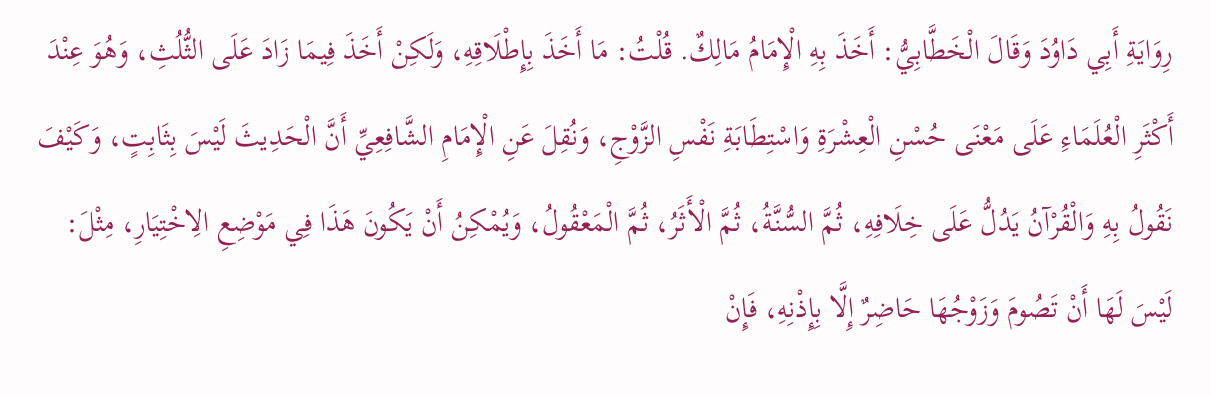رِوَايَةِ أَبِي دَاوُدَ وَقَالَ الْخَطَّابِيُّ: أَخَذَ بِهِ الْإِمَامُ مَالِكٌ. قُلْتُ: مَا أَخَذَ بِإِطْلَاقِهِ، وَلَكِنْ أَخَذَ فِيمَا زَادَ عَلَى الثُّلُثِ، وَهُوَ عِنْدَ أَكْثَرِ الْعُلَمَاءِ عَلَى مَعْنَى حُسْنِ الْعِشْرَةِ وَاسْتِطَابَةِ نَفْسِ الزَّوْجِ، وَنُقِلَ عَنِ الْإِمَامِ الشَّافِعِيِّ أَنَّ الْحَدِيثَ لَيْسَ بِثَابِتٍ، وَكَيْفَ نَقُولُ بِهِ وَالْقُرْآنُ يَدُلُّ عَلَى خِلَافِهِ، ثُمَّ السُّنَّةُ، ثُمَّ الْأَثَرُ، ثُمَّ الْمَعْقُولُ، وَيُمْكِنُ أَنْ يَكُونَ هَذَا فِي مَوْضِعِ الِاخْتِيَارِ، مِثْلَ: لَيْسَ لَهَا أَنْ تَصُومَ وَزَوْجُهَا حَاضِرٌ إِلَّا بِإِذْنِهِ، فَإِنْ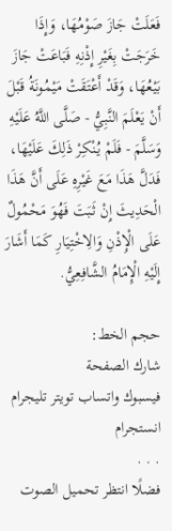فَعَلَتْ جَازَ صَوْمُهَا، وَإِذَا خَرَجَتْ بِغَيْرِ إِذْنِهِ فَبَاعَتْ جَازَ بَيْعُهَا، وَقَدْ أَعْتَقَتْ مَيْمُونَةُ قَبْلَ أَنْ يَعْلَمَ النَّبِيُّ - صَلَّى اللَّهُ عَلَيْهِ وَسَلَّمَ - فَلَمْ يُنْكِرْ ذَلِكَ عَلَيْهَا، فَدَلَّ هَذَا مَعَ غَيْرِهِ عَلَى أَنَّ هَذَا الْحَدِيثَ إِنْ ثَبَتَ فَهُوَ مَحْمُولٌ عَلَى الْإِذْنِ وَالِاخْتِيَارِ كَمَا أَشَارَ إِلَيْهِ الْإِمَامُ الشَّافِعِيُّ.

حجم الخط:
شارك الصفحة
فيسبوك واتساب تويتر تليجرام انستجرام
. . .
فضلًا انتظر تحميل الصوت